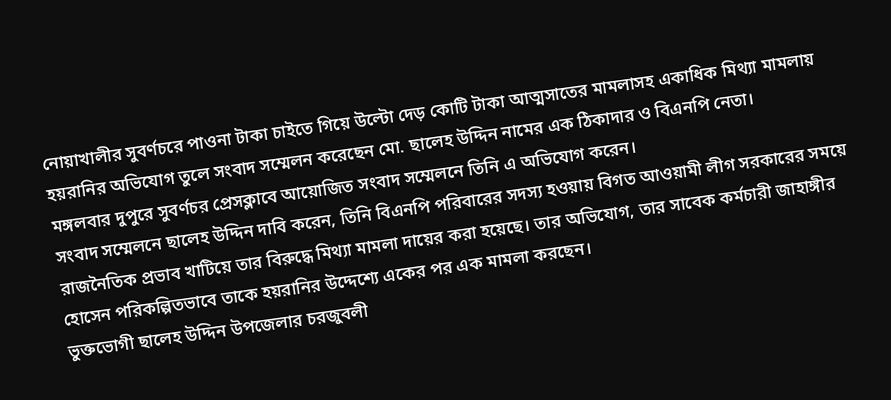নোয়াখালীর সুবর্ণচরে পাওনা টাকা চাইতে গিয়ে উল্টো দেড় কোটি টাকা আত্মসাতের মামলাসহ একাধিক মিথ্যা মামলায় হয়রানির অভিযোগ তুলে সংবাদ সম্মেলন করেছেন মো. ছালেহ উদ্দিন নামের এক ঠিকাদার ও বিএনপি নেতা।
মঙ্গলবার দুপুরে সুবর্ণচর প্রেসক্লাবে আয়োজিত সংবাদ সম্মেলনে তিনি এ অভিযোগ করেন।
সংবাদ সম্মেলনে ছালেহ উদ্দিন দাবি করেন, তিনি বিএনপি পরিবারের সদস্য হওয়ায় বিগত আওয়ামী লীগ সরকারের সময়ে রাজনৈতিক প্রভাব খাটিয়ে তার বিরুদ্ধে মিথ্যা মামলা দায়ের করা হয়েছে। তার অভিযোগ, তার সাবেক কর্মচারী জাহাঙ্গীর হোসেন পরিকল্পিতভাবে তাকে হয়রানির উদ্দেশ্যে একের পর এক মামলা করছেন।
ভুক্তভোগী ছালেহ উদ্দিন উপজেলার চরজুবলী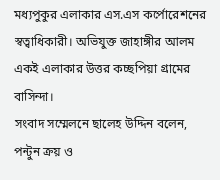মধ্যপুকুর এলাকার এস.এস কর্পোরেশনের স্বত্বাধিকারী। অভিযুক্ত জাহাঙ্গীর আলম একই এলাকার উত্তর কচ্ছপিয়া গ্রামের বাসিন্দা।
সংবাদ সম্মেলনে ছালেহ উদ্দিন বলেন, পন্টুন ক্রয় ও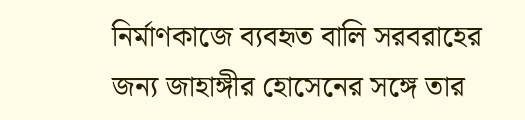নির্মাণকাজে ব্যবহৃত বালি সরবরাহের জন্য জাহাঙ্গীর হোসেনের সঙ্গে তার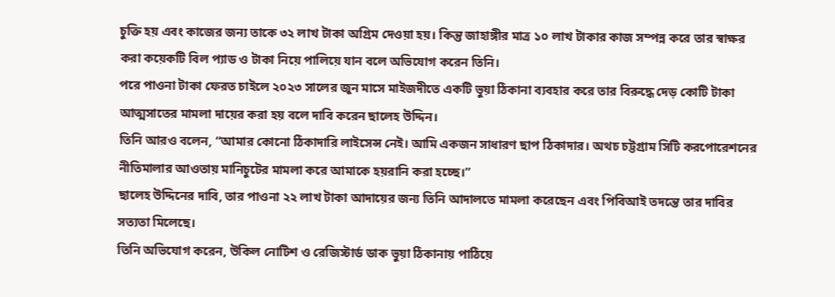চুক্তি হয় এবং কাজের জন্য তাকে ৩২ লাখ টাকা অগ্রিম দেওয়া হয়। কিন্তু জাহাঙ্গীর মাত্র ১০ লাখ টাকার কাজ সম্পন্ন করে তার স্বাক্ষর করা কয়েকটি বিল প্যাড ও টাকা নিয়ে পালিয়ে যান বলে অভিযোগ করেন তিনি।
পরে পাওনা টাকা ফেরত চাইলে ২০২৩ সালের জুন মাসে মাইজদীতে একটি ভুয়া ঠিকানা ব্যবহার করে তার বিরুদ্ধে দেড় কোটি টাকা আত্মসাতের মামলা দায়ের করা হয় বলে দাবি করেন ছালেহ উদ্দিন।
তিনি আরও বলেন, “আমার কোনো ঠিকাদারি লাইসেন্স নেই। আমি একজন সাধারণ ছাপ ঠিকাদার। অথচ চট্টগ্রাম সিটি করপোরেশনের নীতিমালার আওতায় মানিচুটের মামলা করে আমাকে হয়রানি করা হচ্ছে।”
ছালেহ উদ্দিনের দাবি, তার পাওনা ২২ লাখ টাকা আদায়ের জন্য তিনি আদালতে মামলা করেছেন এবং পিবিআই তদন্তে তার দাবির সত্যতা মিলেছে।
তিনি অভিযোগ করেন, উকিল নোটিশ ও রেজিস্টার্ড ডাক ভুয়া ঠিকানায় পাঠিয়ে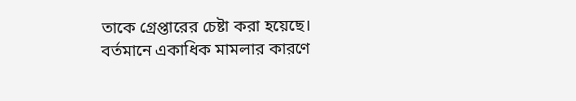তাকে গ্রেপ্তারের চেষ্টা করা হয়েছে। বর্তমানে একাধিক মামলার কারণে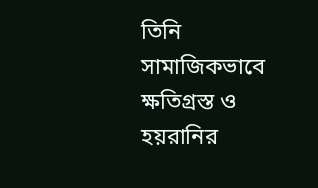তিনি সামাজিকভাবে ক্ষতিগ্রস্ত ও হয়রানির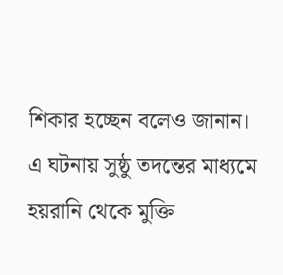শিকার হচ্ছেন বলেও জানান।
এ ঘটনায় সুষ্ঠু তদন্তের মাধ্যমে হয়রানি থেকে মুক্তি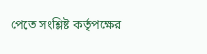পেতে সংশ্লিষ্ট কর্তৃপক্ষের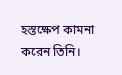হস্তক্ষেপ কামনা করেন তিনি।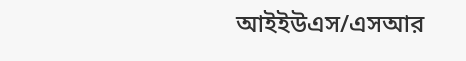আইইউএস/এসআর